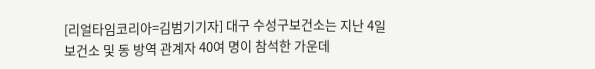[리얼타임코리아=김범기기자] 대구 수성구보건소는 지난 4일 보건소 및 동 방역 관계자 40여 명이 참석한 가운데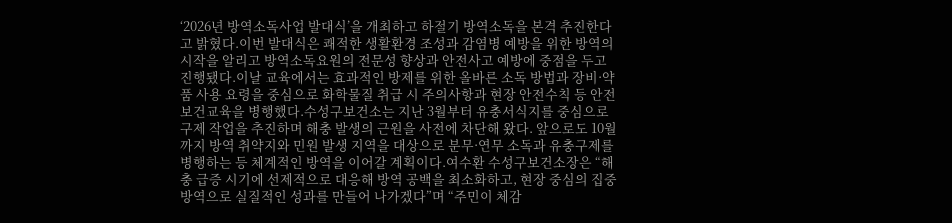‘2026년 방역소독사업 발대식’을 개최하고 하절기 방역소독을 본격 추진한다고 밝혔다.이번 발대식은 쾌적한 생활환경 조성과 감염병 예방을 위한 방역의 시작을 알리고 방역소독요원의 전문성 향상과 안전사고 예방에 중점을 두고 진행됐다.이날 교육에서는 효과적인 방제를 위한 올바른 소독 방법과 장비·약품 사용 요령을 중심으로 화학물질 취급 시 주의사항과 현장 안전수칙 등 안전보건교육을 병행했다.수성구보건소는 지난 3월부터 유충서식지를 중심으로 구제 작업을 추진하며 해충 발생의 근원을 사전에 차단해 왔다. 앞으로도 10월까지 방역 취약지와 민원 발생 지역을 대상으로 분무·연무 소독과 유충구제를 병행하는 등 체계적인 방역을 이어갈 계획이다.여수환 수성구보건소장은 “해충 급증 시기에 선제적으로 대응해 방역 공백을 최소화하고, 현장 중심의 집중 방역으로 실질적인 성과를 만들어 나가겠다”며 “주민이 체감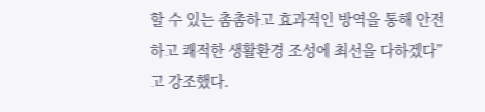할 수 있는 촘촘하고 효과적인 방역을 통해 안전하고 쾌적한 생활환경 조성에 최선을 다하겠다”고 강조했다.